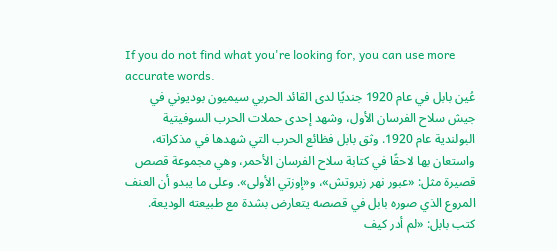If you do not find what you're looking for, you can use more accurate words.
عُين بابل في عام 1920 جنديًا لدى القائد الحربي سيميون بوديوني في جيش سلاح الفرسان الأول، وشهد إحدى حملات الحرب السوفيتية البولندية عام 1920. وثق بابل فظائع الحرب التي شهدها في مذكراته، واستعان بها لاحقًا في كتابة سلاح الفرسان الأحمر، وهي مجموعة قصص قصيرة مثل: «عبور نهر زبروتش»، و«إوزتي الأولى». وعلى ما يبدو أن العنف المروع الذي صوره بابل في قصصه يتعارض بشدة مع طبيعته الوديعة.
كتب بابل: «لم أدر كيف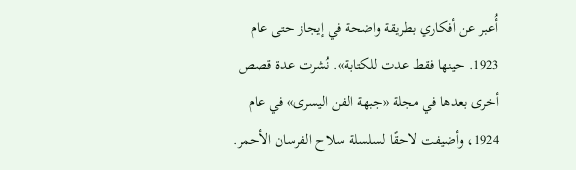أُعبر عن أفكاري بطريقة واضحة في إيجاز حتى عام 1923. حينها فقط عدت للكتابة». نُشرت عدة قصص أخرى بعدها في مجلة «جبهة الفن اليسرى» في عام 1924، وأضيفت لاحقًا لسلسلة سلاح الفرسان الأحمر.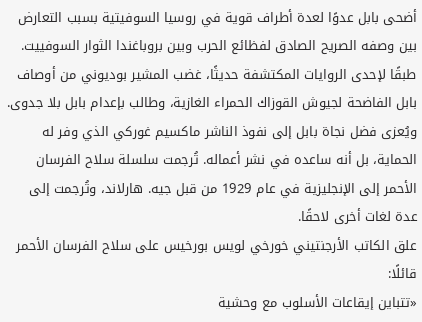أضحى بابل عدوًا لعدة أطراف قوية في روسيا السوفيتية بسبب التعارض بين وصفه الصريح الصادق لفظائع الحرب وبين بروباغندا الثوار السوفييت. طبقًا لإحدى الروايات المكتشفة حديثًا، غضب المشير بوديوني من أوصاف بابل الفاضحة لجيوش القوزاك الحمراء الغازية، وطالب بإعدام بابل بلا جدوى. ويُعزى فضل نجاة بابل إلى نفوذ الناشر ماكسيم غوركي الذي وفر له الحماية، بل أنه ساعده في نشر أعماله. تُرجمت سلسلة سلاح الفرسان الأحمر إلى الإنجليزية في عام 1929 من قبل جيه. هارلاند، وتُرجمت إلى عدة لغات أخرى لاحقًا.
علق الكاتب الأرجنتيني خورخي لويس بورخيس على سلاح الفرسان الأحمر قائلًا:
«تتباين إيقاعات الأسلوب مع وحشية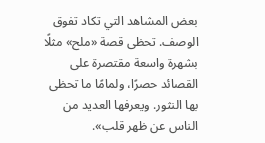بعض المشاهد التي تكاد تفوق الوصف. تحظى قصة «ملح» مثلًا بشهرة واسعة مقتصرة على القصائد حصرًا، ولمامًا ما تحظى بها النثور. ويعرفها العديد من الناس عن ظهر قلب».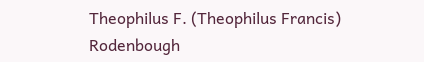Theophilus F. (Theophilus Francis) Rodenbough